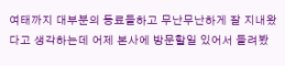여태까지 대부분의 동료들하고 무난무난하게 잘 지내왔다고 생각하는데 어제 본사에 방문할일 있어서 들려봤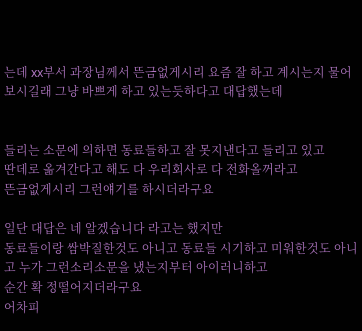는데 xx부서 과장님께서 뜬금없게시리 요즘 잘 하고 계시는지 물어보시길래 그냥 바쁘게 하고 있는듯하다고 대답했는데


들리는 소문에 의하면 동료들하고 잘 못지낸다고 들리고 있고
딴데로 옮겨간다고 해도 다 우리회사로 다 전화올꺼라고
뜬금없게시리 그런얘기를 하시더라구요

일단 대답은 네 알겠습니다 라고는 했지만
동료들이랑 쌈박질한것도 아니고 동료들 시기하고 미워한것도 아니고 누가 그런소리소문을 냈는지부터 아이러니하고
순간 확 정떨어지더라구요
어차피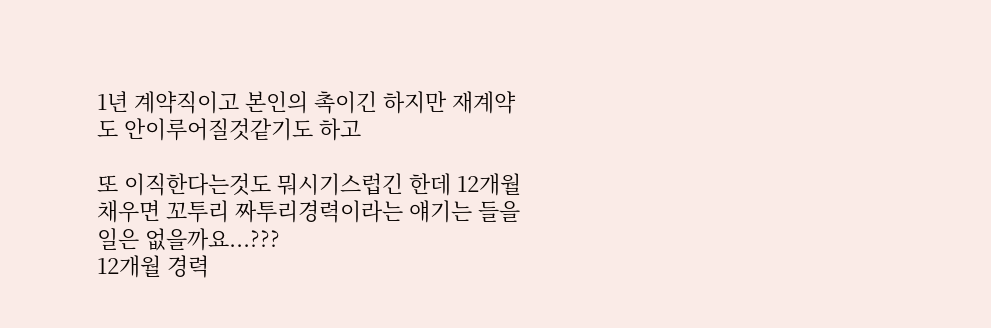1년 계약직이고 본인의 촉이긴 하지만 재계약도 안이루어질것같기도 하고

또 이직한다는것도 뭐시기스럽긴 한데 12개월 채우면 꼬투리 짜투리경력이라는 얘기는 들을일은 없을까요...???
12개월 경력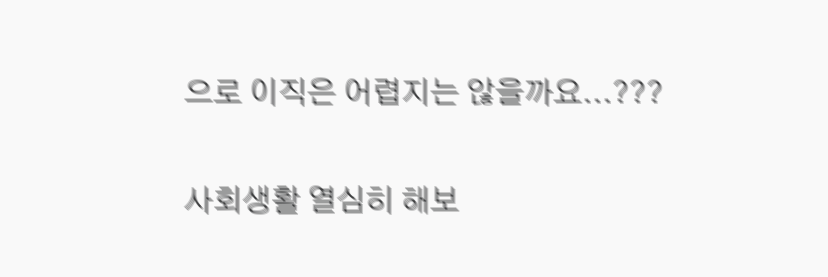으로 이직은 어렵지는 않을까요...???

사회생활 열심히 해보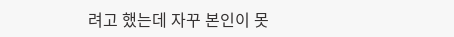려고 했는데 자꾸 본인이 못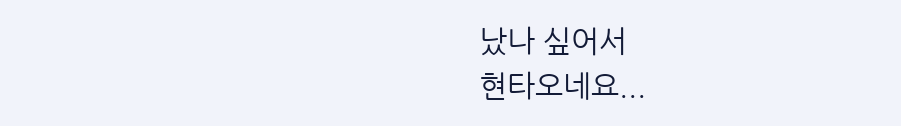났나 싶어서
현타오네요...